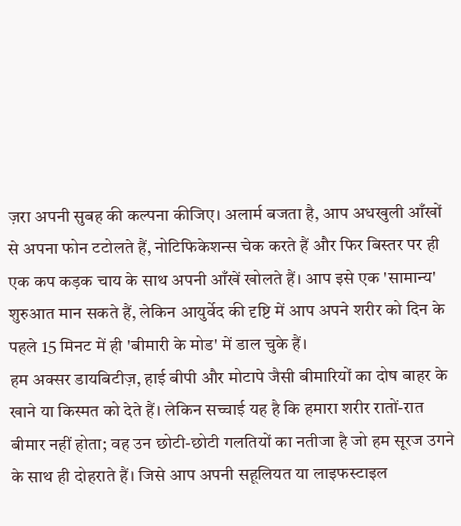ज़रा अपनी सुबह की कल्पना कीजिए। अलार्म बजता है, आप अधखुली आँखों से अपना फोन टटोलते हैं, नोटिफिकेशन्स चेक करते हैं और फिर बिस्तर पर ही एक कप कड़क चाय के साथ अपनी आँखें खोलते हैं। आप इसे एक 'सामान्य' शुरुआत मान सकते हैं, लेकिन आयुर्वेद की दृष्टि में आप अपने शरीर को दिन के पहले 15 मिनट में ही 'बीमारी के मोड' में डाल चुके हैं।
हम अक्सर डायबिटीज़, हाई बीपी और मोटापे जैसी बीमारियों का दोष बाहर के खाने या किस्मत को देते हैं। लेकिन सच्चाई यह है कि हमारा शरीर रातों-रात बीमार नहीं होता; वह उन छोटी-छोटी गलतियों का नतीजा है जो हम सूरज उगने के साथ ही दोहराते हैं। जिसे आप अपनी सहूलियत या लाइफस्टाइल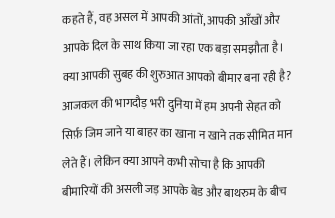कहते हैं, वह असल में आपकी आंतों, आपकी आँखों और आपके दिल के साथ किया जा रहा एक बड़ा समझौता है।
क्या आपकी सुबह की शुरुआत आपको बीमार बना रही है?
आजकल की भागदौड़ भरी दुनिया में हम अपनी सेहत को सिर्फ़ जिम जाने या बाहर का खाना न खाने तक सीमित मान लेते हैं। लेकिन क्या आपने कभी सोचा है कि आपकी बीमारियों की असली जड़ आपके बेड और बाथरुम के बीच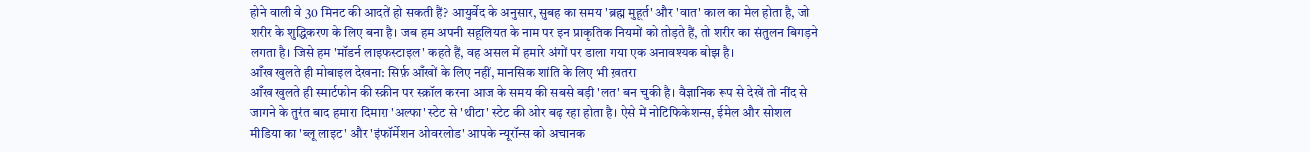होने वाली वे 30 मिनट की आदतें हो सकती हैं? आयुर्वेद के अनुसार, सुबह का समय 'ब्रह्म मुहूर्त' और 'वात' काल का मेल होता है, जो शरीर के शुद्धिकरण के लिए बना है। जब हम अपनी सहूलियत के नाम पर इन प्राकृतिक नियमों को तोड़ते हैं, तो शरीर का संतुलन बिगड़ने लगता है। जिसे हम 'मॉडर्न लाइफस्टाइल' कहते हैं, वह असल में हमारे अंगों पर डाला गया एक अनावश्यक बोझ है।
आँख खुलते ही मोबाइल देखना: सिर्फ़ आँखों के लिए नहीं, मानसिक शांति के लिए भी ख़तरा
आँख खुलते ही स्मार्टफोन की स्क्रीन पर स्क्रॉल करना आज के समय की सबसे बड़ी 'लत' बन चुकी है। वैज्ञानिक रूप से देखें तो नींद से जागने के तुरंत बाद हमारा दिमाग़ 'अल्फा' स्टेट से 'थीटा' स्टेट की ओर बढ़ रहा होता है। ऐसे में नोटिफिकेशन्स, ईमेल और सोशल मीडिया का 'ब्लू लाइट' और 'इंफॉर्मेशन ओवरलोड' आपके न्यूरॉन्स को अचानक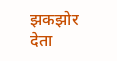झकझोर देता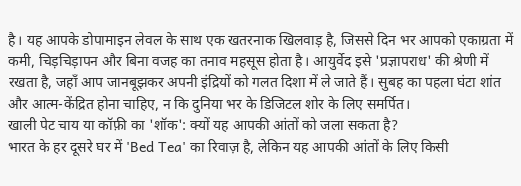है। यह आपके डोपामाइन लेवल के साथ एक खतरनाक खिलवाड़ है, जिससे दिन भर आपको एकाग्रता में कमी, चिड़चिड़ापन और बिना वजह का तनाव महसूस होता है। आयुर्वेद इसे 'प्रज्ञापराध' की श्रेणी में रखता है, जहाँ आप जानबूझकर अपनी इंद्रियों को गलत दिशा में ले जाते हैं। सुबह का पहला घंटा शांत और आत्म-केंद्रित होना चाहिए, न कि दुनिया भर के डिजिटल शोर के लिए समर्पित।
खाली पेट चाय या कॉफ़ी का 'शॉक': क्यों यह आपकी आंतों को जला सकता है?
भारत के हर दूसरे घर में 'Bed Tea' का रिवाज़ है, लेकिन यह आपकी आंतों के लिए किसी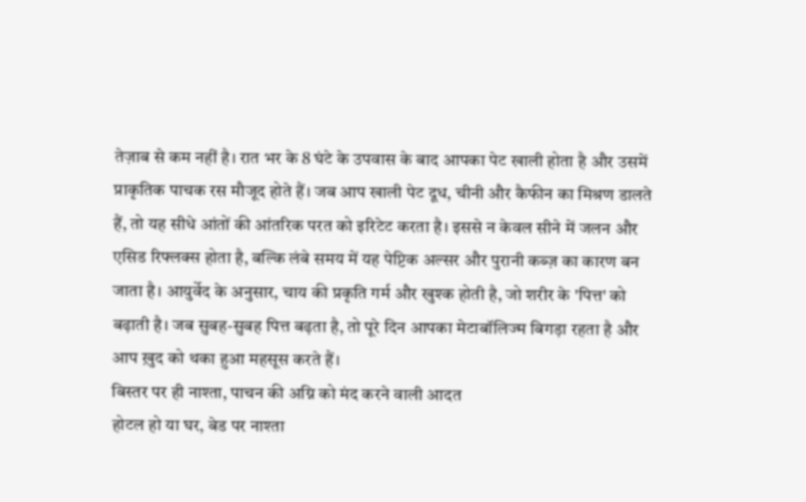तेज़ाब से कम नहीं है। रात भर के 8 घंटे के उपवास के बाद आपका पेट खाली होता है और उसमें प्राकृतिक पाचक रस मौजूद होते हैं। जब आप खाली पेट दूध, चीनी और कैफीन का मिश्रण डालते हैं, तो यह सीधे आंतों की आंतरिक परत को इरिटेट करता है। इससे न केवल सीने में जलन और एसिड रिफ्लक्स होता है, बल्कि लंबे समय में यह पेप्टिक अल्सर और पुरानी कब्ज़ का कारण बन जाता है। आयुर्वेद के अनुसार, चाय की प्रकृति गर्म और खुश्क होती है, जो शरीर के 'पित्त' को बढ़ाती है। जब सुबह-सुबह पित्त बढ़ता है, तो पूरे दिन आपका मेटाबॉलिज्म बिगड़ा रहता है और आप ख़ुद को थका हुआ महसूस करते हैं।
बिस्तर पर ही नाश्ता, पाचन की अग्नि को मंद करने वाली आदत
होटल हो या घर, बेड पर नाश्ता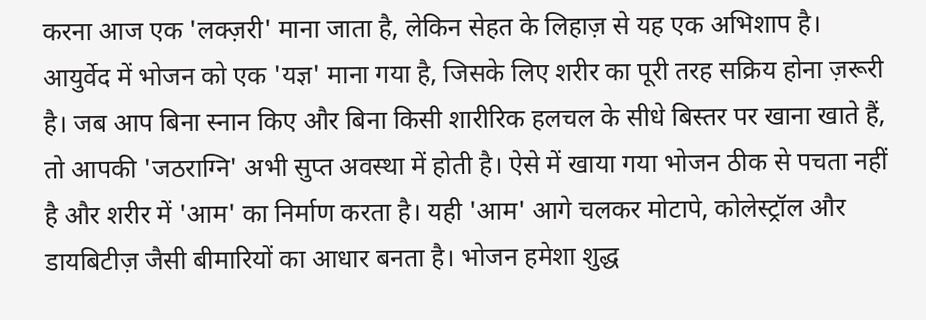करना आज एक 'लक्ज़री' माना जाता है, लेकिन सेहत के लिहाज़ से यह एक अभिशाप है। आयुर्वेद में भोजन को एक 'यज्ञ' माना गया है, जिसके लिए शरीर का पूरी तरह सक्रिय होना ज़रूरी है। जब आप बिना स्नान किए और बिना किसी शारीरिक हलचल के सीधे बिस्तर पर खाना खाते हैं, तो आपकी 'जठराग्नि' अभी सुप्त अवस्था में होती है। ऐसे में खाया गया भोजन ठीक से पचता नहीं है और शरीर में 'आम' का निर्माण करता है। यही 'आम' आगे चलकर मोटापे, कोलेस्ट्रॉल और डायबिटीज़ जैसी बीमारियों का आधार बनता है। भोजन हमेशा शुद्ध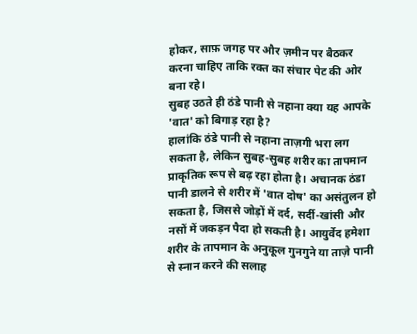होकर, साफ़ जगह पर और ज़मीन पर बैठकर करना चाहिए ताकि रक्त का संचार पेट की ओर बना रहे।
सुबह उठते ही ठंडे पानी से नहाना क्या यह आपके 'वात' को बिगाड़ रहा है?
हालांकि ठंडे पानी से नहाना ताज़गी भरा लग सकता है, लेकिन सुबह-सुबह शरीर का तापमान प्राकृतिक रूप से बढ़ रहा होता है। अचानक ठंडा पानी डालने से शरीर में 'वात दोष' का असंतुलन हो सकता है, जिससे जोड़ों में दर्द, सर्दी-खांसी और नसों में जकड़न पैदा हो सकती है। आयुर्वेद हमेशा शरीर के तापमान के अनुकूल गुनगुने या ताज़े पानी से स्नान करने की सलाह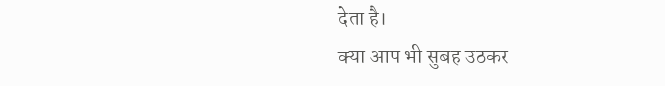देता है।
क्या आप भी सुबह उठकर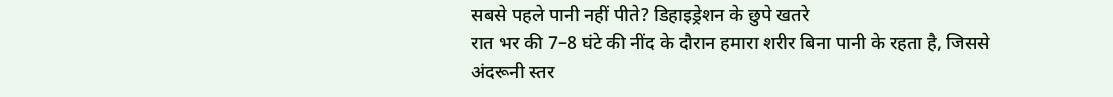सबसे पहले पानी नहीं पीते? डिहाइड्रेशन के छुपे खतरे
रात भर की 7–8 घंटे की नींद के दौरान हमारा शरीर बिना पानी के रहता है, जिससे अंदरूनी स्तर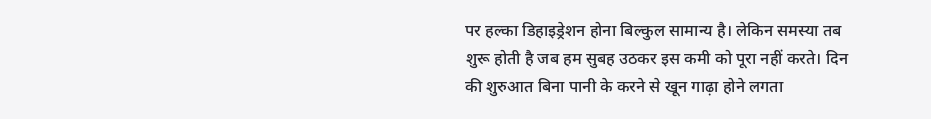पर हल्का डिहाइड्रेशन होना बिल्कुल सामान्य है। लेकिन समस्या तब शुरू होती है जब हम सुबह उठकर इस कमी को पूरा नहीं करते। दिन की शुरुआत बिना पानी के करने से खून गाढ़ा होने लगता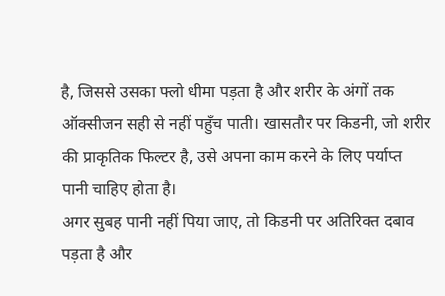है, जिससे उसका फ्लो धीमा पड़ता है और शरीर के अंगों तक ऑक्सीजन सही से नहीं पहुँच पाती। खासतौर पर किडनी, जो शरीर की प्राकृतिक फिल्टर है, उसे अपना काम करने के लिए पर्याप्त पानी चाहिए होता है।
अगर सुबह पानी नहीं पिया जाए, तो किडनी पर अतिरिक्त दबाव पड़ता है और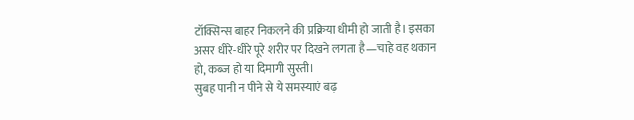टॉक्सिन्स बाहर निकलने की प्रक्रिया धीमी हो जाती है। इसका असर धीरे-धीरे पूरे शरीर पर दिखने लगता है—चाहे वह थकान हो, कब्ज हो या दिमागी सुस्ती।
सुबह पानी न पीने से ये समस्याएं बढ़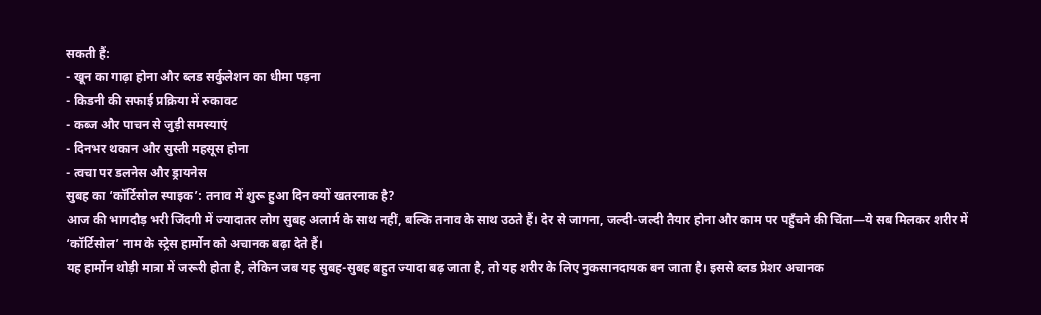सकती हैं:
- खून का गाढ़ा होना और ब्लड सर्कुलेशन का धीमा पड़ना
- किडनी की सफाई प्रक्रिया में रुकावट
- कब्ज और पाचन से जुड़ी समस्याएं
- दिनभर थकान और सुस्ती महसूस होना
- त्वचा पर डलनेस और ड्रायनेस
सुबह का ‘कॉर्टिसोल स्पाइक’: तनाव में शुरू हुआ दिन क्यों खतरनाक है?
आज की भागदौड़ भरी जिंदगी में ज्यादातर लोग सुबह अलार्म के साथ नहीं, बल्कि तनाव के साथ उठते हैं। देर से जागना, जल्दी-जल्दी तैयार होना और काम पर पहुँचने की चिंता—ये सब मिलकर शरीर में ‘कॉर्टिसोल’ नाम के स्ट्रेस हार्मोन को अचानक बढ़ा देते हैं।
यह हार्मोन थोड़ी मात्रा में जरूरी होता है, लेकिन जब यह सुबह-सुबह बहुत ज्यादा बढ़ जाता है, तो यह शरीर के लिए नुकसानदायक बन जाता है। इससे ब्लड प्रेशर अचानक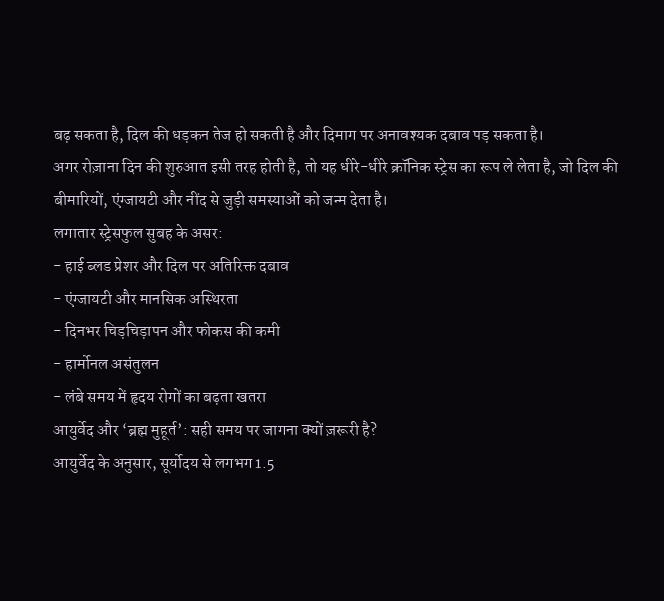बढ़ सकता है, दिल की धड़कन तेज हो सकती है और दिमाग पर अनावश्यक दबाव पड़ सकता है।
अगर रोज़ाना दिन की शुरुआत इसी तरह होती है, तो यह धीरे-धीरे क्रॉनिक स्ट्रेस का रूप ले लेता है, जो दिल की बीमारियों, एंग्जायटी और नींद से जुड़ी समस्याओं को जन्म देता है।
लगातार स्ट्रेसफुल सुबह के असर:
- हाई ब्लड प्रेशर और दिल पर अतिरिक्त दबाव
- एंग्जायटी और मानसिक अस्थिरता
- दिनभर चिड़चिड़ापन और फोकस की कमी
- हार्मोनल असंतुलन
- लंबे समय में हृदय रोगों का बढ़ता खतरा
आयुर्वेद और ‘ब्रह्म मुहूर्त’: सही समय पर जागना क्यों ज़रूरी है?
आयुर्वेद के अनुसार, सूर्योदय से लगभग 1.5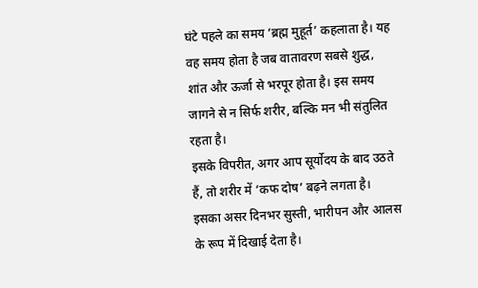घंटे पहले का समय ‘ब्रह्म मुहूर्त’ कहलाता है। यह वह समय होता है जब वातावरण सबसे शुद्ध, शांत और ऊर्जा से भरपूर होता है। इस समय जागने से न सिर्फ शरीर, बल्कि मन भी संतुलित रहता है।
इसके विपरीत, अगर आप सूर्योदय के बाद उठते हैं, तो शरीर में ‘कफ दोष’ बढ़ने लगता है। इसका असर दिनभर सुस्ती, भारीपन और आलस के रूप में दिखाई देता है।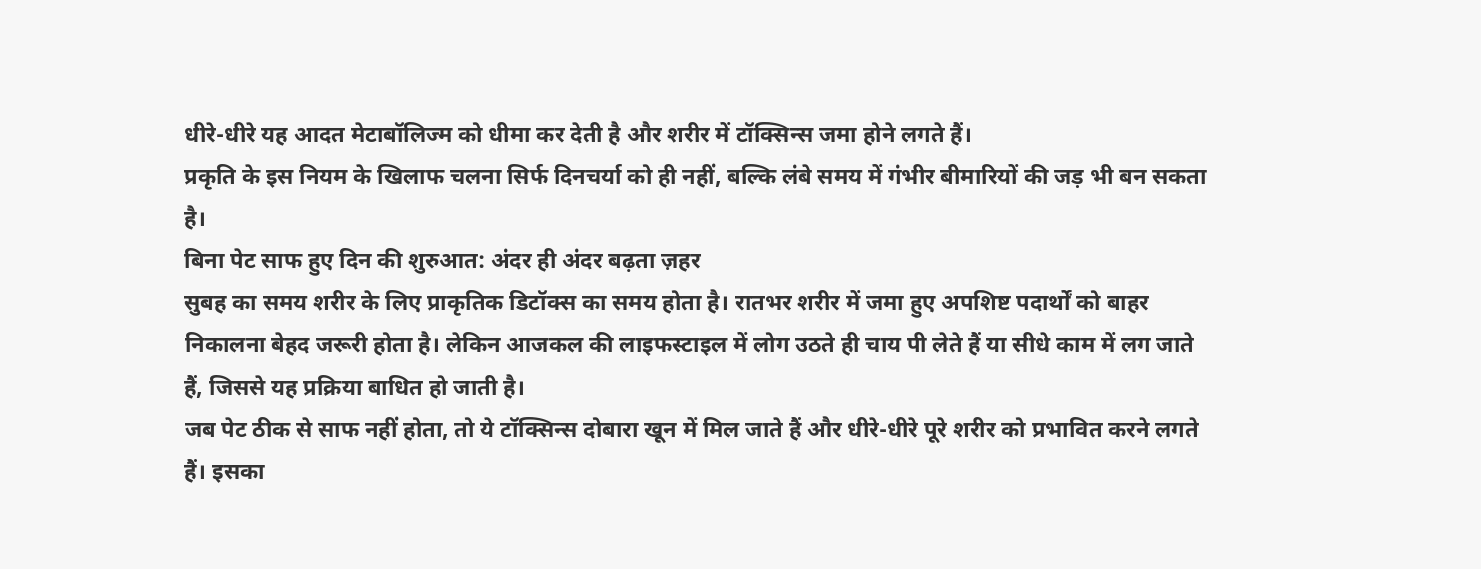धीरे-धीरे यह आदत मेटाबॉलिज्म को धीमा कर देती है और शरीर में टॉक्सिन्स जमा होने लगते हैं।
प्रकृति के इस नियम के खिलाफ चलना सिर्फ दिनचर्या को ही नहीं, बल्कि लंबे समय में गंभीर बीमारियों की जड़ भी बन सकता है।
बिना पेट साफ हुए दिन की शुरुआत: अंदर ही अंदर बढ़ता ज़हर
सुबह का समय शरीर के लिए प्राकृतिक डिटॉक्स का समय होता है। रातभर शरीर में जमा हुए अपशिष्ट पदार्थों को बाहर निकालना बेहद जरूरी होता है। लेकिन आजकल की लाइफस्टाइल में लोग उठते ही चाय पी लेते हैं या सीधे काम में लग जाते हैं, जिससे यह प्रक्रिया बाधित हो जाती है।
जब पेट ठीक से साफ नहीं होता, तो ये टॉक्सिन्स दोबारा खून में मिल जाते हैं और धीरे-धीरे पूरे शरीर को प्रभावित करने लगते हैं। इसका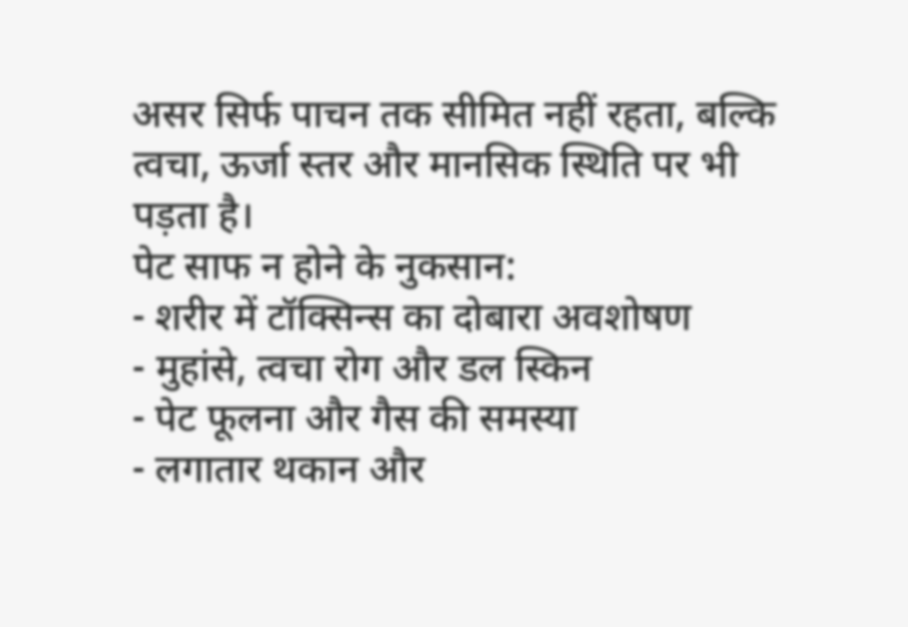असर सिर्फ पाचन तक सीमित नहीं रहता, बल्कि त्वचा, ऊर्जा स्तर और मानसिक स्थिति पर भी पड़ता है।
पेट साफ न होने के नुकसान:
- शरीर में टॉक्सिन्स का दोबारा अवशोषण
- मुहांसे, त्वचा रोग और डल स्किन
- पेट फूलना और गैस की समस्या
- लगातार थकान और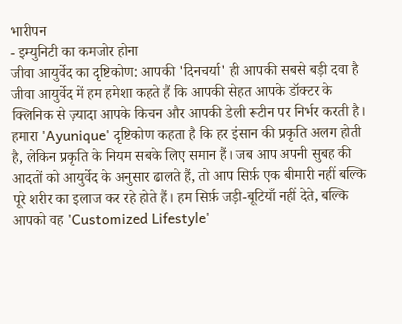भारीपन
- इम्युनिटी का कमजोर होना
जीवा आयुर्वेद का दृष्टिकोण: आपकी 'दिनचर्या' ही आपकी सबसे बड़ी दवा है
जीवा आयुर्वेद में हम हमेशा कहते हैं कि आपकी सेहत आपके डॉक्टर के क्लिनिक से ज़्यादा आपके किचन और आपकी डेली रूटीन पर निर्भर करती है। हमारा 'Ayunique' दृष्टिकोण कहता है कि हर इंसान की प्रकृति अलग होती है, लेकिन प्रकृति के नियम सबके लिए समान हैं। जब आप अपनी सुबह की आदतों को आयुर्वेद के अनुसार ढालते हैं, तो आप सिर्फ़ एक बीमारी नहीं बल्कि पूरे शरीर का इलाज कर रहे होते हैं। हम सिर्फ़ जड़ी-बूटियाँ नहीं देते, बल्कि आपको वह 'Customized Lifestyle'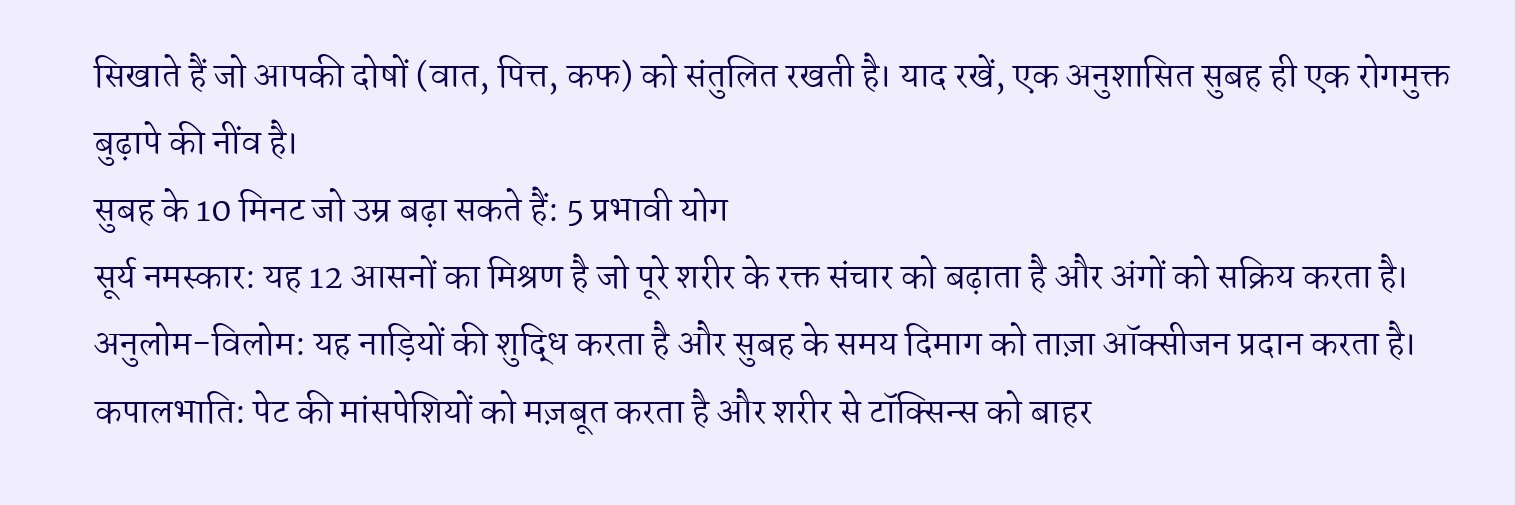सिखाते हैं जो आपकी दोषों (वात, पित्त, कफ) को संतुलित रखती है। याद रखें, एक अनुशासित सुबह ही एक रोगमुक्त बुढ़ापे की नींव है।
सुबह के 10 मिनट जो उम्र बढ़ा सकते हैं: 5 प्रभावी योग
सूर्य नमस्कार: यह 12 आसनों का मिश्रण है जो पूरे शरीर के रक्त संचार को बढ़ाता है और अंगों को सक्रिय करता है।
अनुलोम-विलोम: यह नाड़ियों की शुद्धि करता है और सुबह के समय दिमाग को ताज़ा ऑक्सीजन प्रदान करता है।
कपालभाति: पेट की मांसपेशियों को मज़बूत करता है और शरीर से टॉक्सिन्स को बाहर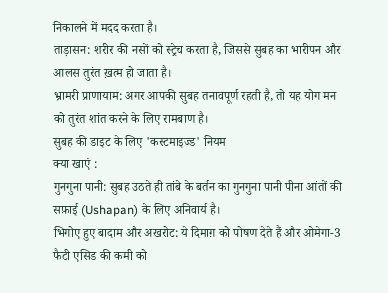निकालने में मदद करता है।
ताड़ासन: शरीर की नसों को स्ट्रेच करता है, जिससे सुबह का भारीपन और आलस तुरंत ख़त्म हो जाता है।
भ्रामरी प्राणायाम: अगर आपकी सुबह तनावपूर्ण रहती है, तो यह योग मन को तुरंत शांत करने के लिए रामबाण है।
सुबह की डाइट के लिए 'कस्टमाइज्ड' नियम
क्या खाएं :
गुनगुना पानी: सुबह उठते ही तांबे के बर्तन का गुनगुना पानी पीना आंतों की सफ़ाई (Ushapan) के लिए अनिवार्य है।
भिगोए हुए बादाम और अखरोट: ये दिमाग़ को पोषण देते हैं और ओमेगा-3 फैटी एसिड की कमी को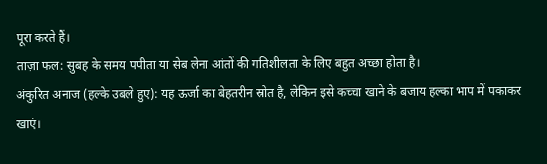पूरा करते हैं।
ताज़ा फल: सुबह के समय पपीता या सेब लेना आंतों की गतिशीलता के लिए बहुत अच्छा होता है।
अंकुरित अनाज (हल्के उबले हुए): यह ऊर्जा का बेहतरीन स्रोत है, लेकिन इसे कच्चा खाने के बजाय हल्का भाप में पकाकर खाएं।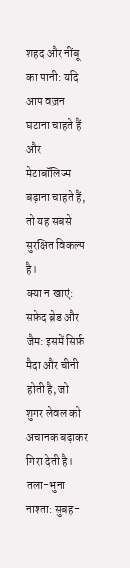शहद और नींबू का पानी: यदि आप वज़न घटाना चाहते हैं और मेटाबॉलिज्म बढ़ाना चाहते हैं, तो यह सबसे सुरक्षित विकल्प है।
क्या न खाएं:
सफ़ेद ब्रेड और जैम: इसमें सिर्फ़ मैदा और चीनी होती है, जो शुगर लेवल को अचानक बढ़ाकर गिरा देती है।
तला-भुना नाश्ता: सुबह-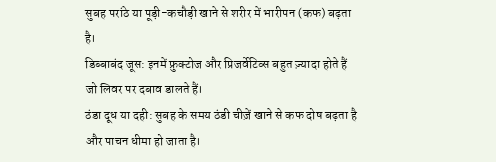सुबह परांठे या पूड़ी-कचौड़ी खाने से शरीर में भारीपन (कफ) बढ़ता है।
डिब्बाबंद जूस: इनमें फ्रुक्टोज और प्रिजर्वेटिव्स बहुत ज़्यादा होते हैं जो लिवर पर दबाव डालते हैं।
ठंडा दूध या दही: सुबह के समय ठंडी चीज़ें खाने से कफ दोष बढ़ता है और पाचन धीमा हो जाता है।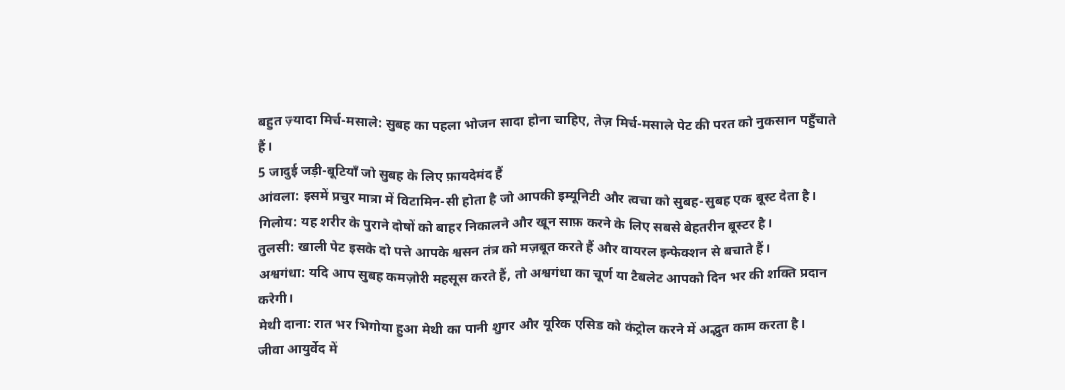बहुत ज़्यादा मिर्च-मसाले: सुबह का पहला भोजन सादा होना चाहिए, तेज़ मिर्च-मसाले पेट की परत को नुकसान पहुँचाते हैं।
5 जादुई जड़ी-बूटियाँ जो सुबह के लिए फ़ायदेमंद हैं
आंवला: इसमें प्रचुर मात्रा में विटामिन-सी होता है जो आपकी इम्यूनिटी और त्वचा को सुबह-सुबह एक बूस्ट देता है।
गिलोय: यह शरीर के पुराने दोषों को बाहर निकालने और खून साफ़ करने के लिए सबसे बेहतरीन बूस्टर है।
तुलसी: खाली पेट इसके दो पत्ते आपके श्वसन तंत्र को मज़बूत करते हैं और वायरल इन्फेक्शन से बचाते हैं।
अश्वगंधा: यदि आप सुबह कमज़ोरी महसूस करते हैं, तो अश्वगंधा का चूर्ण या टैबलेट आपको दिन भर की शक्ति प्रदान करेगी।
मेथी दाना: रात भर भिगोया हुआ मेथी का पानी शुगर और यूरिक एसिड को कंट्रोल करने में अद्भुत काम करता है।
जीवा आयुर्वेद में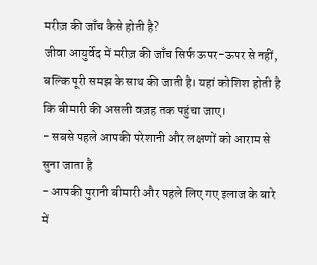मरीज़ की जाँच कैसे होती है?
जीवा आयुर्वेद में मरीज़ की जाँच सिर्फ ऊपर-ऊपर से नहीं, बल्कि पूरी समझ के साथ की जाती है। यहां कोशिश होती है कि बीमारी की असली वज़ह तक पहुंचा जाए।
- सबसे पहले आपकी परेशानी और लक्षणों को आराम से सुना जाता है
- आपकी पुरानी बीमारी और पहले लिए गए इलाज के बारे में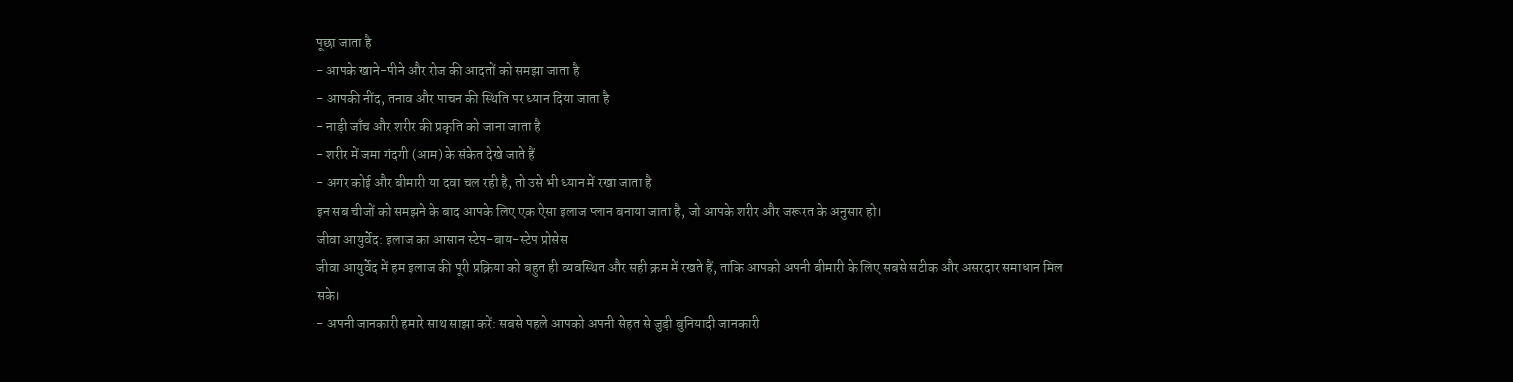पूछा जाता है
- आपके खाने-पीने और रोज की आदतों को समझा जाता है
- आपकी नींद, तनाव और पाचन की स्थिति पर ध्यान दिया जाता है
- नाड़ी जाँच और शरीर की प्रकृति को जाना जाता है
- शरीर में जमा गंदगी (आम) के संकेत देखे जाते हैं
- अगर कोई और बीमारी या दवा चल रही है, तो उसे भी ध्यान में रखा जाता है
इन सब चीजों को समझने के बाद आपके लिए एक ऐसा इलाज प्लान बनाया जाता है, जो आपके शरीर और जरूरत के अनुसार हो।
जीवा आयुर्वेद: इलाज का आसान स्टेप-बाय-स्टेप प्रोसेस
जीवा आयुर्वेद में हम इलाज की पूरी प्रक्रिया को बहुत ही व्यवस्थित और सही क्रम में रखते हैं, ताकि आपको अपनी बीमारी के लिए सबसे सटीक और असरदार समाधान मिल सके।
- अपनी जानकारी हमारे साथ साझा करें: सबसे पहले आपको अपनी सेहत से जुड़ी बुनियादी जानकारी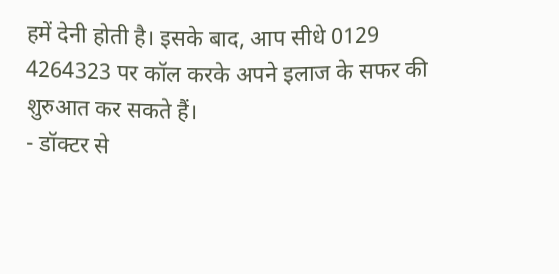हमें देनी होती है। इसके बाद, आप सीधे 0129 4264323 पर कॉल करके अपने इलाज के सफर की शुरुआत कर सकते हैं।
- डॉक्टर से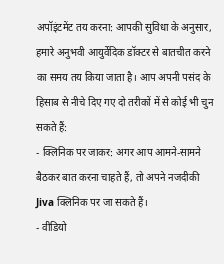अपॉइंटमेंट तय करना: आपकी सुविधा के अनुसार, हमारे अनुभवी आयुर्वेदिक डॉक्टर से बातचीत करने का समय तय किया जाता है। आप अपनी पसंद के हिसाब से नीचे दिए गए दो तरीकों में से कोई भी चुन सकते हैं:
- क्लिनिक पर जाकर: अगर आप आमने-सामने बैठकर बात करना चाहते हैं, तो अपने नजदीकी Jiva क्लिनिक पर जा सकते हैं।
- वीडियो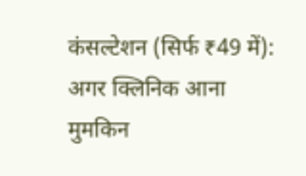कंसल्टेशन (सिर्फ ₹49 में): अगर क्लिनिक आना मुमकिन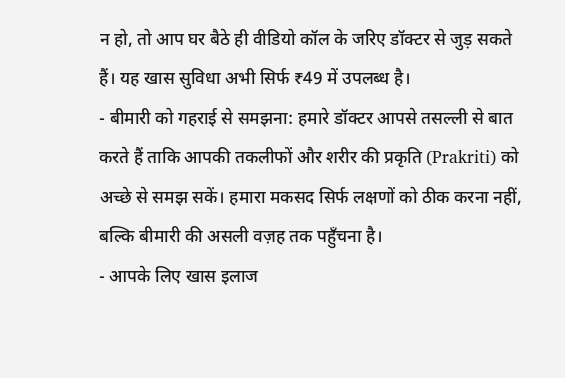न हो, तो आप घर बैठे ही वीडियो कॉल के जरिए डॉक्टर से जुड़ सकते हैं। यह खास सुविधा अभी सिर्फ ₹49 में उपलब्ध है।
- बीमारी को गहराई से समझना: हमारे डॉक्टर आपसे तसल्ली से बात करते हैं ताकि आपकी तकलीफों और शरीर की प्रकृति (Prakriti) को अच्छे से समझ सकें। हमारा मकसद सिर्फ लक्षणों को ठीक करना नहीं, बल्कि बीमारी की असली वज़ह तक पहुँचना है।
- आपके लिए खास इलाज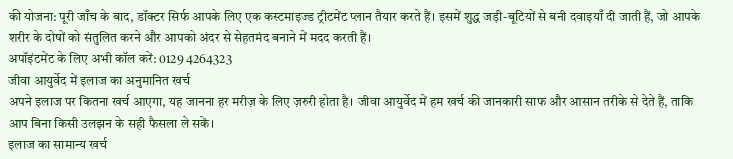की योजना: पूरी जाँच के बाद, डॉक्टर सिर्फ आपके लिए एक कस्टमाइज्ड ट्रीटमेंट प्लान तैयार करते हैं। इसमें शुद्ध जड़ी-बूटियों से बनी दवाइयाँ दी जाती हैं, जो आपके शरीर के दोषों को संतुलित करने और आपको अंदर से सेहतमंद बनाने में मदद करती हैं।
अपॉइंटमेंट के लिए अभी कॉल करें: 0129 4264323
जीवा आयुर्वेद में इलाज का अनुमानित खर्च
अपने इलाज पर कितना खर्च आएगा, यह जानना हर मरीज़ के लिए ज़रुरी होता है। जीवा आयुर्वेद में हम खर्च की जानकारी साफ और आसान तरीके से देते हैं, ताकि आप बिना किसी उलझन के सही फैसला ले सकें।
इलाज का सामान्य खर्च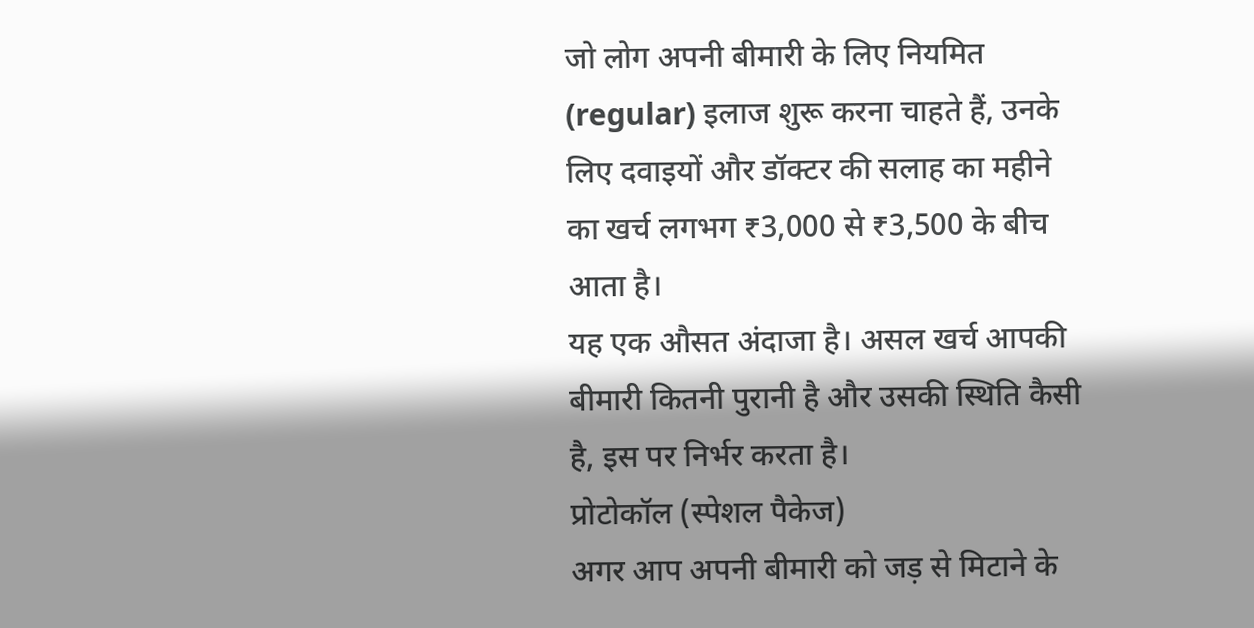जो लोग अपनी बीमारी के लिए नियमित (regular) इलाज शुरू करना चाहते हैं, उनके लिए दवाइयों और डॉक्टर की सलाह का महीने का खर्च लगभग ₹3,000 से ₹3,500 के बीच आता है।
यह एक औसत अंदाजा है। असल खर्च आपकी बीमारी कितनी पुरानी है और उसकी स्थिति कैसी है, इस पर निर्भर करता है।
प्रोटोकॉल (स्पेशल पैकेज)
अगर आप अपनी बीमारी को जड़ से मिटाने के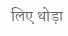लिए थोड़ा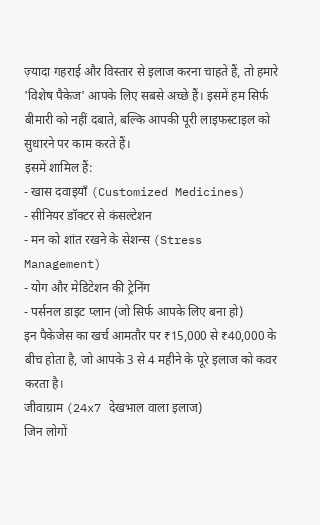ज़्यादा गहराई और विस्तार से इलाज करना चाहते हैं, तो हमारे 'विशेष पैकेज' आपके लिए सबसे अच्छे हैं। इसमें हम सिर्फ बीमारी को नहीं दबाते, बल्कि आपकी पूरी लाइफस्टाइल को सुधारने पर काम करते हैं।
इसमें शामिल हैं:
- खास दवाइयाँ (Customized Medicines)
- सीनियर डॉक्टर से कंसल्टेशन
- मन को शांत रखने के सेशन्स (Stress Management)
- योग और मेडिटेशन की ट्रेनिंग
- पर्सनल डाइट प्लान (जो सिर्फ आपके लिए बना हो)
इन पैकेजेस का खर्च आमतौर पर ₹15,000 से ₹40,000 के बीच होता है, जो आपके 3 से 4 महीने के पूरे इलाज को कवर करता है।
जीवाग्राम (24x7 देखभाल वाला इलाज)
जिन लोगों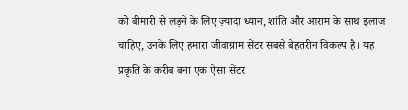को बीमारी से लड़ने के लिए ज़्यादा ध्यान, शांति और आराम के साथ इलाज चाहिए, उनके लिए हमारा जीवाग्राम सेंटर सबसे बेहतरीन विकल्प है। यह प्रकृति के करीब बना एक ऐसा सेंटर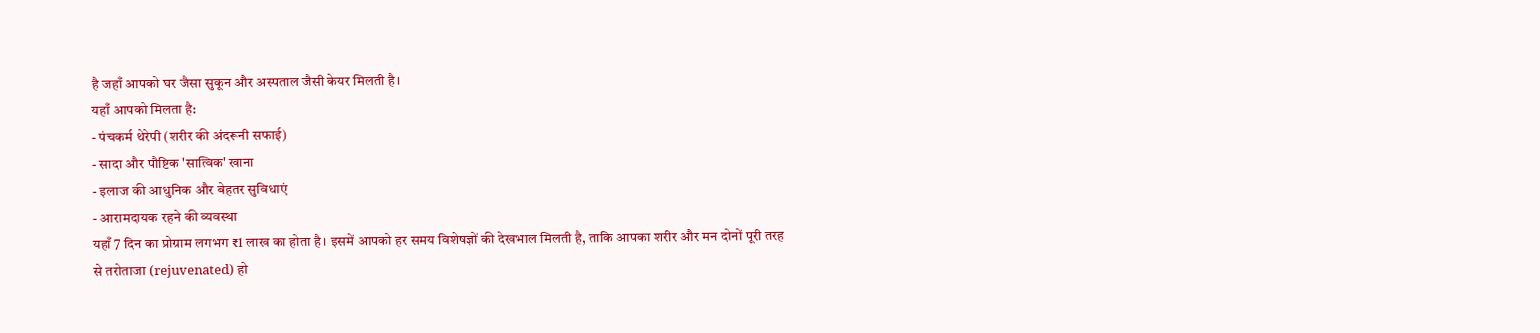है जहाँ आपको घर जैसा सुकून और अस्पताल जैसी केयर मिलती है।
यहाँ आपको मिलता है:
- पंचकर्म थेरेपी (शरीर की अंदरूनी सफाई)
- सादा और पौष्टिक 'सात्विक' खाना
- इलाज की आधुनिक और बेहतर सुविधाएं
- आरामदायक रहने की व्यवस्था
यहाँ 7 दिन का प्रोग्राम लगभग ₹1 लाख का होता है। इसमें आपको हर समय विशेषज्ञों की देखभाल मिलती है, ताकि आपका शरीर और मन दोनों पूरी तरह से तरोताजा (rejuvenated) हो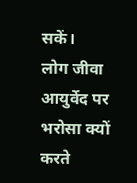सकें।
लोग जीवा आयुर्वेद पर भरोसा क्यों करते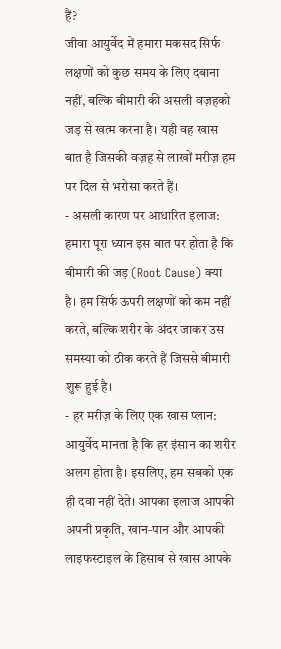हैं?
जीवा आयुर्वेद में हमारा मकसद सिर्फ लक्षणों को कुछ समय के लिए दबाना नहीं, बल्कि बीमारी की असली वज़हको जड़ से खत्म करना है। यही वह खास बात है जिसकी वज़ह से लाखों मरीज़ हम पर दिल से भरोसा करते हैं।
- असली कारण पर आधारित इलाज: हमारा पूरा ध्यान इस बात पर होता है कि बीमारी की जड़ (Root Cause) क्या है। हम सिर्फ ऊपरी लक्षणों को कम नहीं करते, बल्कि शरीर के अंदर जाकर उस समस्या को ठीक करते हैं जिससे बीमारी शुरू हुई है।
- हर मरीज़ के लिए एक खास प्लान: आयुर्वेद मानता है कि हर इंसान का शरीर अलग होता है। इसलिए, हम सबको एक ही दवा नहीं देते। आपका इलाज आपकी अपनी प्रकृति, खान-पान और आपकी लाइफस्टाइल के हिसाब से खास आपके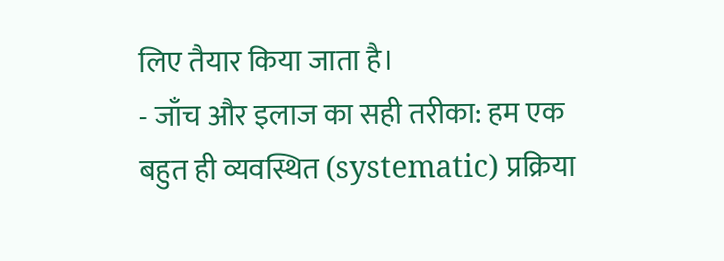लिए तैयार किया जाता है।
- जाँच और इलाज का सही तरीका: हम एक बहुत ही व्यवस्थित (systematic) प्रक्रिया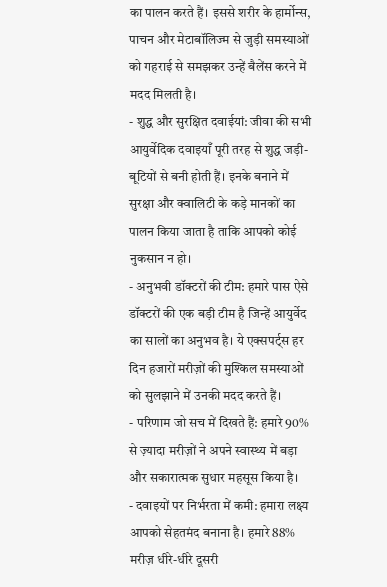का पालन करते हैं। इससे शरीर के हार्मोन्स, पाचन और मेटाबॉलिज्म से जुड़ी समस्याओं को गहराई से समझकर उन्हें बैलेंस करने में मदद मिलती है।
- शुद्ध और सुरक्षित दवाईयां: जीवा की सभी आयुर्वेदिक दवाइयाँ पूरी तरह से शुद्ध जड़ी-बूटियों से बनी होती हैं। इनके बनाने में सुरक्षा और क्वालिटी के कड़े मानकों का पालन किया जाता है ताकि आपको कोई नुकसान न हो।
- अनुभवी डॉक्टरों की टीम: हमारे पास ऐसे डॉक्टरों की एक बड़ी टीम है जिन्हें आयुर्वेद का सालों का अनुभव है। ये एक्सपर्ट्स हर दिन हजारों मरीज़ों की मुश्किल समस्याओं को सुलझाने में उनकी मदद करते हैं।
- परिणाम जो सच में दिखते हैं: हमारे 90% से ज़्यादा मरीज़ों ने अपने स्वास्थ्य में बड़ा और सकारात्मक सुधार महसूस किया है।
- दवाइयों पर निर्भरता में कमी: हमारा लक्ष्य आपको सेहतमंद बनाना है। हमारे 88% मरीज़ धीरे-धीरे दूसरी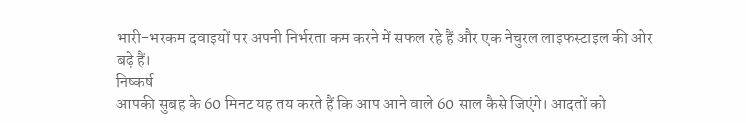भारी-भरकम दवाइयों पर अपनी निर्भरता कम करने में सफल रहे हैं और एक नेचुरल लाइफस्टाइल की ओर बढ़े हैं।
निष्कर्ष
आपकी सुबह के 60 मिनट यह तय करते हैं कि आप आने वाले 60 साल कैसे जिएंगे। आदतों को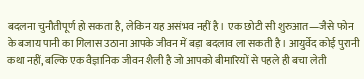बदलना चुनौतीपूर्ण हो सकता है, लेकिन यह असंभव नहीं है। एक छोटी सी शुरुआत—जैसे फोन के बजाय पानी का गिलास उठाना आपके जीवन में बड़ा बदलाव ला सकती है। आयुर्वेद कोई पुरानी कथा नहीं, बल्कि एक वैज्ञानिक जीवन शैली है जो आपको बीमारियों से पहले ही बचा लेती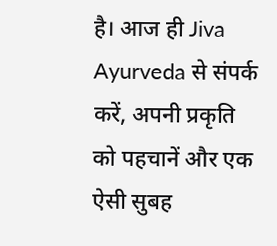है। आज ही Jiva Ayurveda से संपर्क करें, अपनी प्रकृति को पहचानें और एक ऐसी सुबह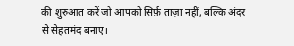की शुरुआत करें जो आपको सिर्फ़ ताज़ा नहीं, बल्कि अंदर से सेहतमंद बनाए।